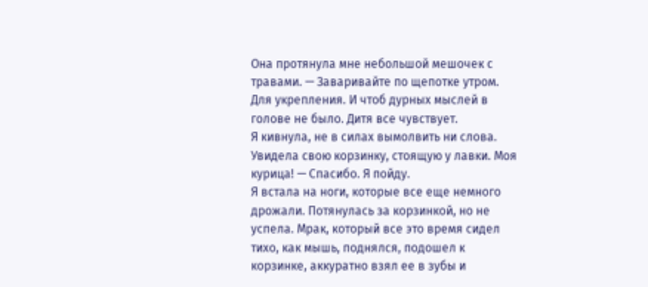Она протянула мне небольшой мешочек с травами. — Заваривайте по щепотке утром. Для укрепления. И чтоб дурных мыслей в голове не было. Дитя все чувствует.
Я кивнула, не в силах вымолвить ни слова. Увидела свою корзинку, стоящую у лавки. Моя курица! — Спасибо. Я пойду.
Я встала на ноги, которые все еще немного дрожали. Потянулась за корзинкой, но не успела. Мрак, который все это время сидел тихо, как мышь, поднялся, подошел к корзинке, аккуратно взял ее в зубы и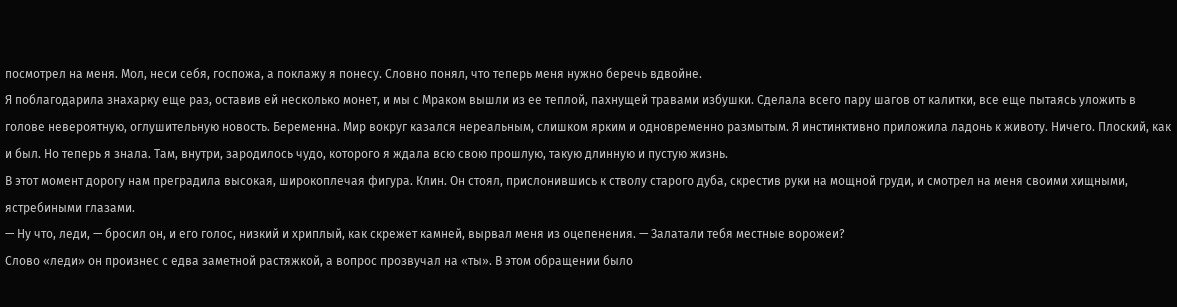посмотрел на меня. Мол, неси себя, госпожа, а поклажу я понесу. Словно понял, что теперь меня нужно беречь вдвойне.
Я поблагодарила знахарку еще раз, оставив ей несколько монет, и мы с Мраком вышли из ее теплой, пахнущей травами избушки. Сделала всего пару шагов от калитки, все еще пытаясь уложить в голове невероятную, оглушительную новость. Беременна. Мир вокруг казался нереальным, слишком ярким и одновременно размытым. Я инстинктивно приложила ладонь к животу. Ничего. Плоский, как и был. Но теперь я знала. Там, внутри, зародилось чудо, которого я ждала всю свою прошлую, такую длинную и пустую жизнь.
В этот момент дорогу нам преградила высокая, широкоплечая фигура. Клин. Он стоял, прислонившись к стволу старого дуба, скрестив руки на мощной груди, и смотрел на меня своими хищными, ястребиными глазами.
— Ну что, леди, — бросил он, и его голос, низкий и хриплый, как скрежет камней, вырвал меня из оцепенения. — Залатали тебя местные ворожеи?
Слово «леди» он произнес с едва заметной растяжкой, а вопрос прозвучал на «ты». В этом обращении было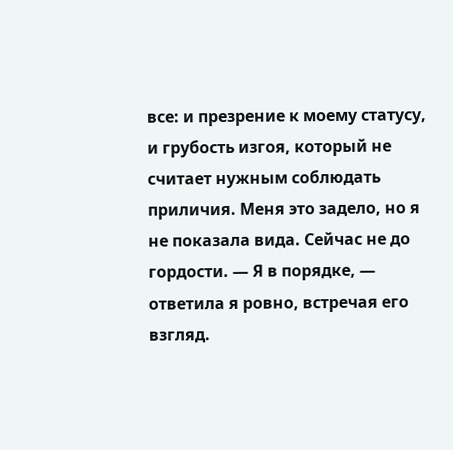все: и презрение к моему статусу, и грубость изгоя, который не считает нужным соблюдать приличия. Меня это задело, но я не показала вида. Сейчас не до гордости. — Я в порядке, — ответила я ровно, встречая его взгляд.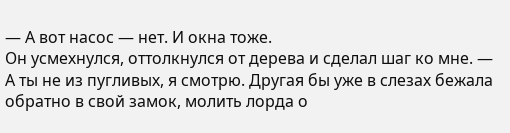— А вот насос — нет. И окна тоже.
Он усмехнулся, оттолкнулся от дерева и сделал шаг ко мне. — А ты не из пугливых, я смотрю. Другая бы уже в слезах бежала обратно в свой замок, молить лорда о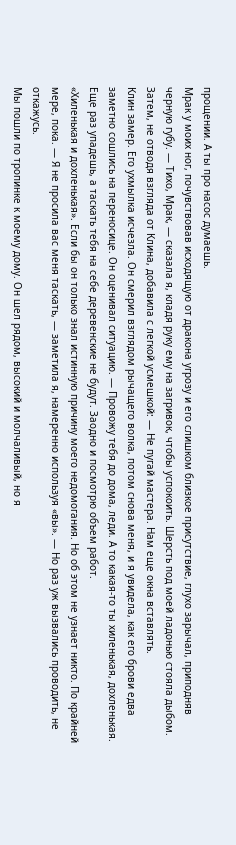прощении. А ты про насос думаешь.
Мрак у моих ног, почувствовав исходящую от дракона угрозу и его слишком близкое присутствие, глухо зарычал, приподняв черную губу. — Тихо, Мрак, — сказала я, кладя руку ему на загривок, чтобы успокоить. Шерсть под моей ладонью стояла дыбом. Затем, не отводя взгляда от Клина, добавила с легкой усмешкой: — Не пугай мастера. Нам еще окна вставлять.
Клин замер. Его ухмылка исчезла. Он смерил взглядом рычащего волка, потом снова меня, и я увидела, как его брови едва заметно сошлись на переносице. Он оценивал ситуацию. — Провожу тебя до дома, леди. А то какая-то ты хиленькая, дохленькая. Еще раз упадешь, а таскать тебя на себе деревенские не будут. Заодно и посмотрю объем работ.
«Хиленькая и дохленькая». Если бы он только знал истинную причину моего недомогания. Но об этом не узнает никто. По крайней мере, пока. — Я не просила вас меня таскать, — заметила я, намеренно используя «вы». — Но раз уж вызвались проводить, не откажусь.
Мы пошли по тропинке к моему дому. Он шел рядом, высокий и молчаливый, но я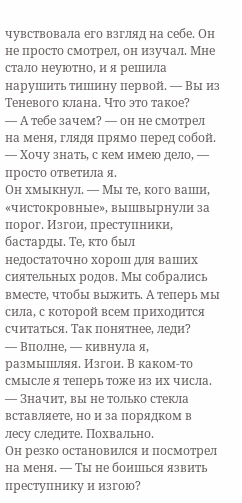чувствовала его взгляд на себе. Он не просто смотрел, он изучал. Мне стало неуютно, и я решила нарушить тишину первой. — Вы из Теневого клана. Что это такое?
— А тебе зачем? — он не смотрел на меня, глядя прямо перед собой. — Хочу знать, с кем имею дело, — просто ответила я.
Он хмыкнул. — Мы те, кого ваши, «чистокровные», вышвырнули за порог. Изгои, преступники, бастарды. Те, кто был недостаточно хорош для ваших сиятельных родов. Мы собрались вместе, чтобы выжить. А теперь мы сила, с которой всем приходится считаться. Так понятнее, леди?
— Вполне, — кивнула я, размышляя. Изгои. В каком-то смысле я теперь тоже из их числа. — Значит, вы не только стекла вставляете, но и за порядком в лесу следите. Похвально.
Он резко остановился и посмотрел на меня. — Ты не боишься язвить преступнику и изгою?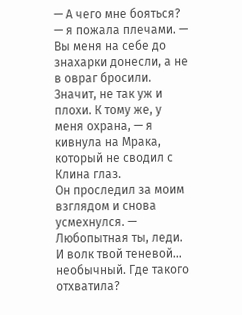— А чего мне бояться? — я пожала плечами. — Вы меня на себе до знахарки донесли, а не в овраг бросили. Значит, не так уж и плохи. К тому же, у меня охрана, — я кивнула на Мрака, который не сводил с Клина глаз.
Он проследил за моим взглядом и снова усмехнулся. — Любопытная ты, леди. И волк твой теневой… необычный. Где такого отхватила?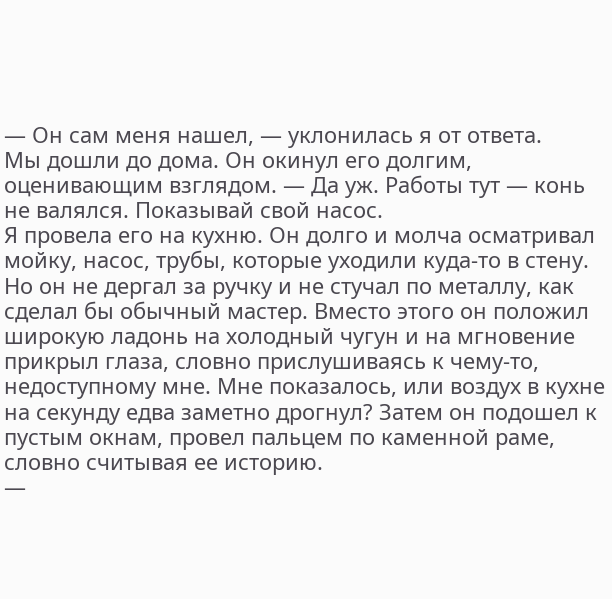— Он сам меня нашел, — уклонилась я от ответа.
Мы дошли до дома. Он окинул его долгим, оценивающим взглядом. — Да уж. Работы тут — конь не валялся. Показывай свой насос.
Я провела его на кухню. Он долго и молча осматривал мойку, насос, трубы, которые уходили куда-то в стену. Но он не дергал за ручку и не стучал по металлу, как сделал бы обычный мастер. Вместо этого он положил широкую ладонь на холодный чугун и на мгновение прикрыл глаза, словно прислушиваясь к чему-то, недоступному мне. Мне показалось, или воздух в кухне на секунду едва заметно дрогнул? Затем он подошел к пустым окнам, провел пальцем по каменной раме, словно считывая ее историю.
—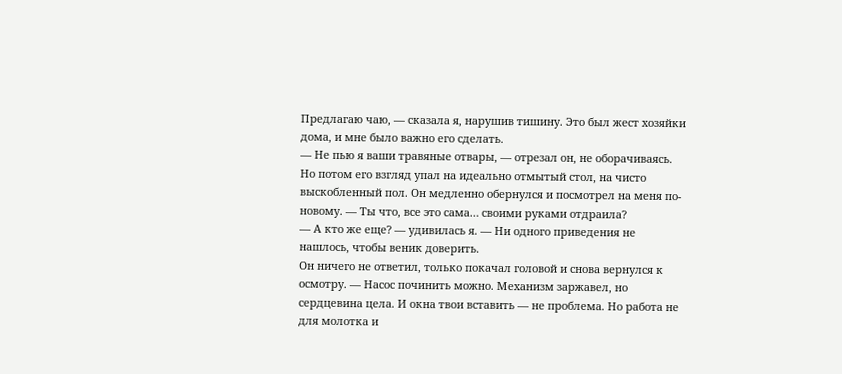Предлагаю чаю, — сказала я, нарушив тишину. Это был жест хозяйки дома, и мне было важно его сделать.
— Не пью я ваши травяные отвары, — отрезал он, не оборачиваясь. Но потом его взгляд упал на идеально отмытый стол, на чисто выскобленный пол. Он медленно обернулся и посмотрел на меня по-новому. — Ты что, все это сама… своими руками отдраила?
— А кто же еще? — удивилась я. — Ни одного приведения не нашлось, чтобы веник доверить.
Он ничего не ответил, только покачал головой и снова вернулся к осмотру. — Насос починить можно. Механизм заржавел, но сердцевина цела. И окна твои вставить — не проблема. Но работа не для молотка и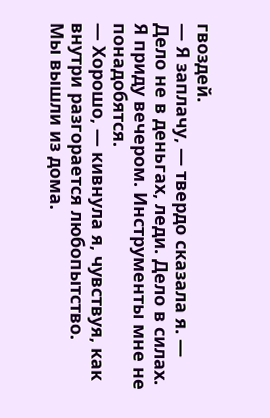гвоздей.
— Я заплачу, — твердо сказала я. — Дело не в деньгах, леди. Дело в силах. Я приду вечером. Инструменты мне не понадобятся.
— Хорошо, — кивнула я, чувствуя, как внутри разгорается любопытство.
Мы вышли из дома.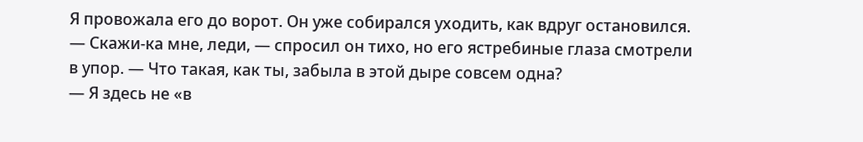Я провожала его до ворот. Он уже собирался уходить, как вдруг остановился. — Скажи-ка мне, леди, — спросил он тихо, но его ястребиные глаза смотрели в упор. — Что такая, как ты, забыла в этой дыре совсем одна?
— Я здесь не «в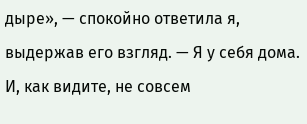дыре», — спокойно ответила я, выдержав его взгляд. — Я у себя дома. И, как видите, не совсем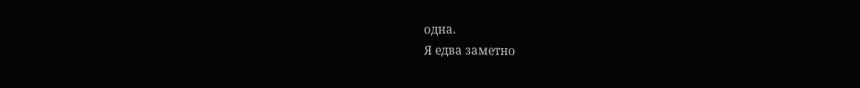одна.
Я едва заметно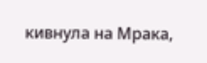кивнула на Мрака,